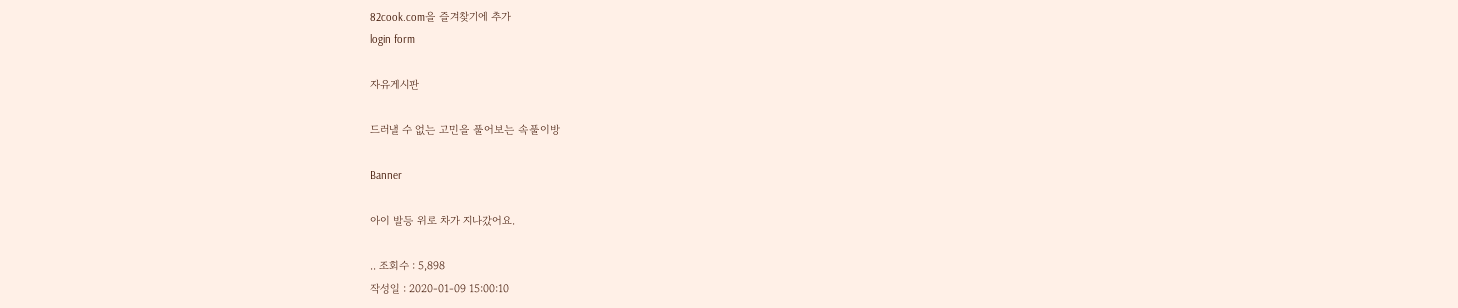82cook.com을 즐겨찾기에 추가
login form

자유게시판

드러낼 수 없는 고민을 풀어보는 속풀이방

Banner

아이 발등 위로 차가 지나갔어요.

.. 조회수 : 5,898
작성일 : 2020-01-09 15:00:10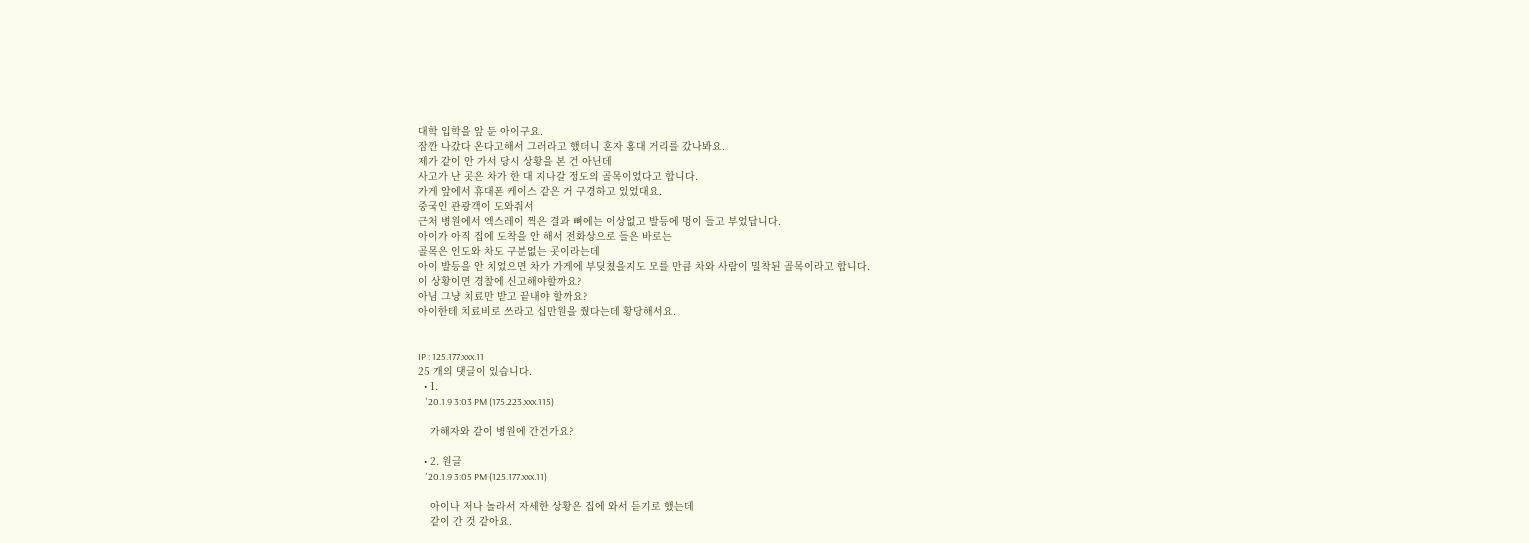대학 입학을 앞 둔 아이구요.
잠깐 나갔다 온다고해서 그러라고 했더니 혼자 홍대 거리를 갔나봐요.
제가 같이 안 가서 당시 상황을 본 건 아닌데
사고가 난 곳은 차가 한 대 지나갈 정도의 골목이었다고 합니다.
가게 앞에서 휴대폰 케이스 같은 거 구경하고 있었대요.
중국인 관광객이 도와줘서
근처 병원에서 엑스레이 찍은 결과 뼈에는 이상없고 발등에 멍이 들고 부었답니다.
아이가 아직 집에 도착을 안 해서 전화상으로 들은 바로는
골목은 인도와 차도 구분없는 곳이라는데
아이 발등을 안 치었으면 차가 가게에 부딪쳤을지도 모를 만큼 차와 사람이 밀착된 골목이라고 합니다.
이 상황이면 경찰에 신고해야할까요?
아님 그냥 치료만 받고 끝내야 할까요?
아이한테 치료비로 쓰라고 십만원을 줬다는데 황당해서요.


IP : 125.177.xxx.11
25 개의 댓글이 있습니다.
  • 1.
    '20.1.9 3:03 PM (175.223.xxx.115)

    가해자와 같이 병원에 간건가요?

  • 2. 원글
    '20.1.9 3:05 PM (125.177.xxx.11)

    아이나 저나 놀라서 자세한 상황은 집에 와서 듣기로 했는데
    같이 간 것 같아요.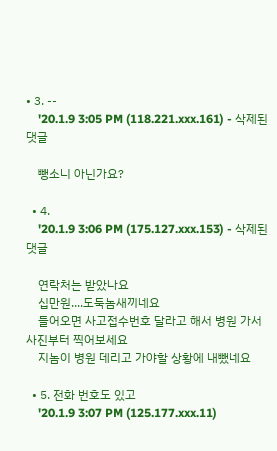• 3. --
    '20.1.9 3:05 PM (118.221.xxx.161) - 삭제된댓글

    뺑소니 아닌가요?

  • 4.
    '20.1.9 3:06 PM (175.127.xxx.153) - 삭제된댓글

    연락처는 받았나요
    십만원....도둑놈새끼네요
    들어오면 사고접수번호 달라고 해서 병원 가서 사진부터 찍어보세요
    지놈이 병원 데리고 가야할 상황에 내뺐네요

  • 5. 전화 번호도 있고
    '20.1.9 3:07 PM (125.177.xxx.11)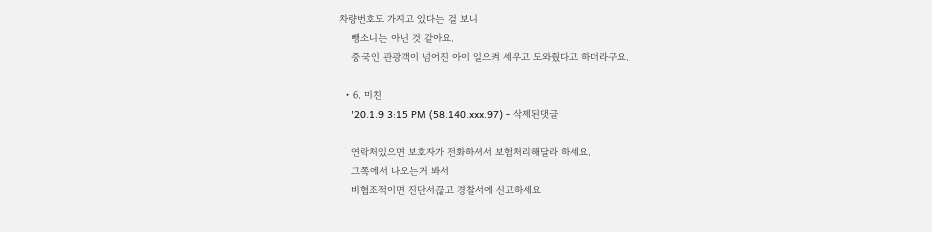차량번호도 가지고 있다는 걸 보니
    뺑소니는 아닌 것 같아요.
    중국인 관광객이 넘어진 아이 일으켜 세우고 도와줬다고 하더라구요.

  • 6. 미친
    '20.1.9 3:15 PM (58.140.xxx.97) - 삭제된댓글

    연락처있으면 보호자가 전화하셔서 보험처리해달라 하세요.
    그쪽에서 나오는거 봐서
    비협조적이면 진단서끊고 경찰서에 신고하세요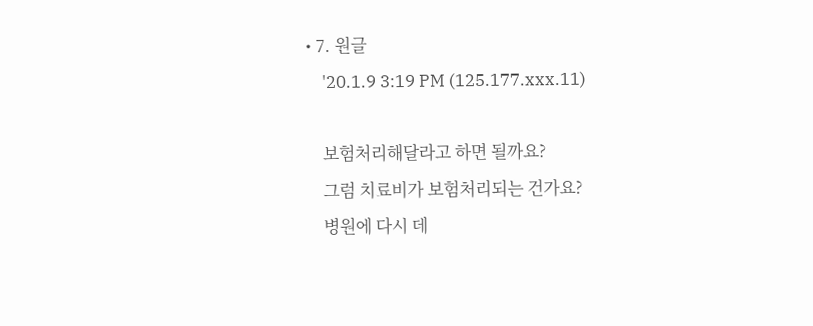• 7. 원글
    '20.1.9 3:19 PM (125.177.xxx.11)

    보험처리해달라고 하면 될까요?
    그럼 치료비가 보험처리되는 건가요?
    병원에 다시 데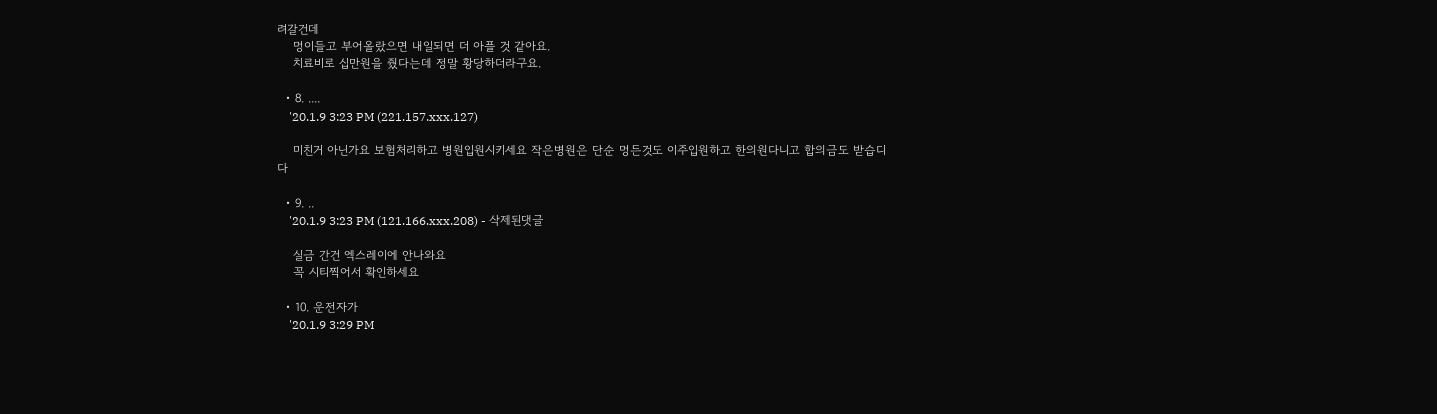려갈건데
    멍이들고 부어올랐으면 내일되면 더 아플 것 같아요.
    치료비로 십만원을 줬다는데 정말 황당하더라구요.

  • 8. ....
    '20.1.9 3:23 PM (221.157.xxx.127)

    미친거 아닌가요 보험처리하고 병원입원시키세요 작은병원은 단순 멍든것도 이주입원하고 한의원다니고 합의금도 받습디다

  • 9. ..
    '20.1.9 3:23 PM (121.166.xxx.208) - 삭제된댓글

    실금 간건 엑스레이에 안나와요
    꼭 시티찍어서 확인하세요

  • 10. 운전자가
    '20.1.9 3:29 PM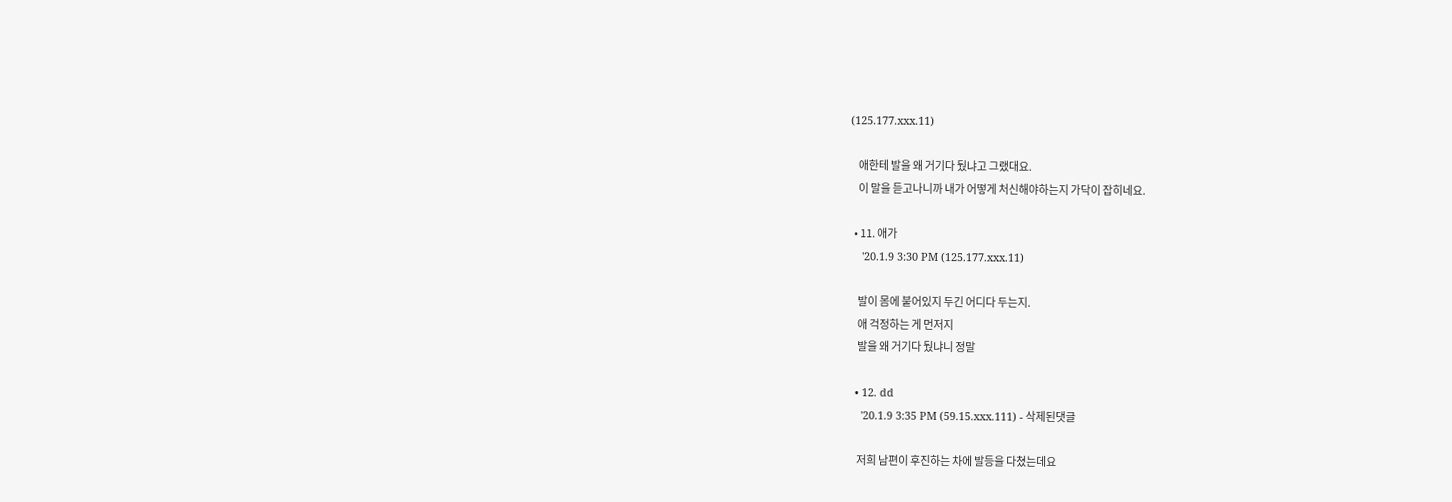(125.177.xxx.11)

    애한테 발을 왜 거기다 뒀냐고 그랬대요.
    이 말을 듣고나니까 내가 어떻게 처신해야하는지 가닥이 잡히네요.

  • 11. 애가
    '20.1.9 3:30 PM (125.177.xxx.11)

    발이 몸에 붙어있지 두긴 어디다 두는지.
    애 걱정하는 게 먼저지
    발을 왜 거기다 뒀냐니 정말

  • 12. dd
    '20.1.9 3:35 PM (59.15.xxx.111) - 삭제된댓글

    저희 남편이 후진하는 차에 발등을 다쳤는데요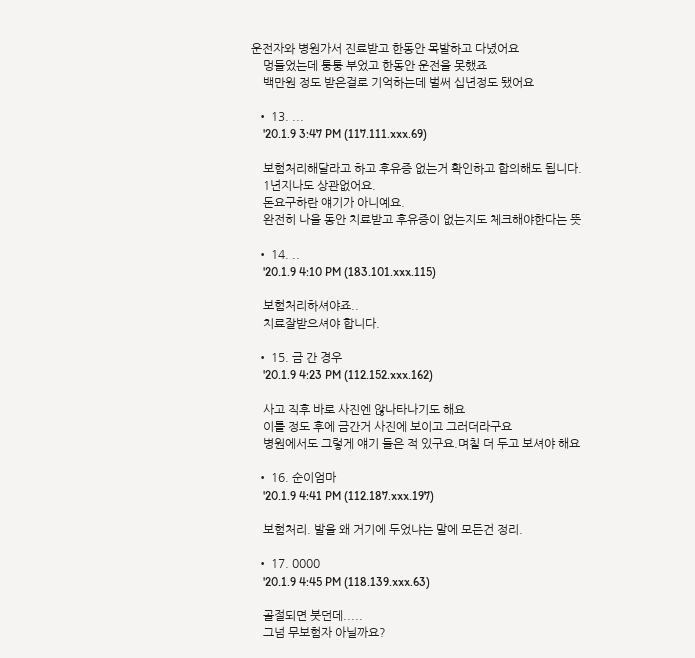운전자와 병원가서 진료받고 한동안 목발하고 다녔어요
    멍들었는데 퉁퉁 부었고 한동안 운전을 못했죠
    백만원 정도 받은걸로 기억하는데 벌써 십년정도 됐어요

  • 13. ...
    '20.1.9 3:47 PM (117.111.xxx.69)

    보험처리해달라고 하고 후유증 없는거 확인하고 합의해도 됩니다.
    1년지나도 상관없어요.
    돈요구하란 얘기가 아니예요.
    완전히 나을 동안 치료받고 후유증이 없는지도 체크해야한다는 뜻

  • 14. ..
    '20.1.9 4:10 PM (183.101.xxx.115)

    보험처리하셔야죠..
    치료잘받으셔야 합니다.

  • 15. 금 간 경우
    '20.1.9 4:23 PM (112.152.xxx.162)

    사고 직후 바로 사진엔 않나타나기도 해요
    이틀 정도 후에 금간거 사진에 보이고 그러더라구요
    병원에서도 그렇게 얘기 들은 적 있구요.며칠 더 두고 보셔야 해요

  • 16. 순이엄마
    '20.1.9 4:41 PM (112.187.xxx.197)

    보험처리. 발을 왜 거기에 두었냐는 말에 모든건 정리.

  • 17. 0000
    '20.1.9 4:45 PM (118.139.xxx.63)

    골절되면 붓던데.....
    그넘 무보험자 아닐까요?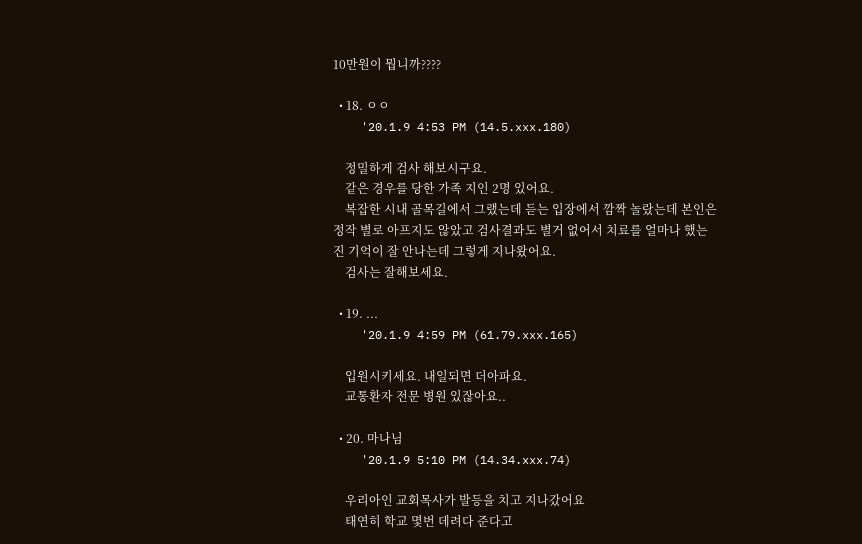10만원이 뭡니까????

  • 18. ㅇㅇ
    '20.1.9 4:53 PM (14.5.xxx.180)

    정밀하게 검사 해보시구요.
    같은 경우를 당한 가족 지인 2명 있어요.
    복잡한 시내 골목길에서 그랬는데 듣는 입장에서 깜짝 놀랐는데 본인은 정작 별로 아프지도 않았고 검사결과도 별거 없어서 치료를 얼마나 했는진 기억이 잘 안나는데 그렇게 지나왔어요.
    검사는 잘해보세요.

  • 19. ...
    '20.1.9 4:59 PM (61.79.xxx.165)

    입원시키세요. 내일되면 더아파요.
    교통환자 전문 병원 있잖아요..

  • 20. 마나님
    '20.1.9 5:10 PM (14.34.xxx.74)

    우리아인 교회목사가 발등을 치고 지나갔어요
    태연히 학교 몇번 데려다 준다고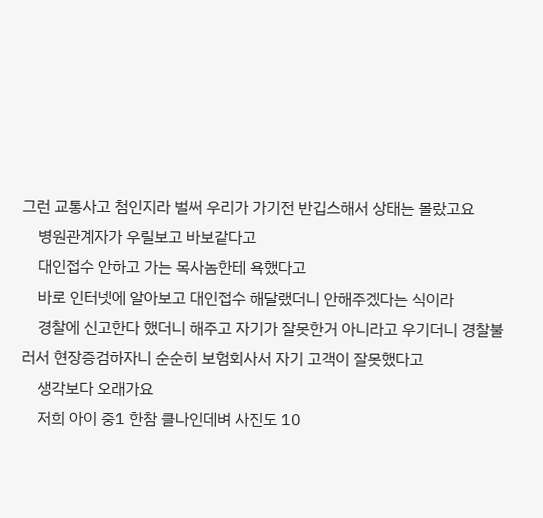그런 교통사고 첨인지라 벌써 우리가 가기전 반깁스해서 상태는 몰랐고요
    병원관계자가 우릴보고 바보같다고
    대인접수 안하고 가는 목사놈한테 욕했다고
    바로 인터넷에 알아보고 대인접수 해달랬더니 안해주겠다는 식이라
    경찰에 신고한다 했더니 해주고 자기가 잘못한거 아니라고 우기더니 경찰불러서 현장증검하자니 순순히 보험회사서 자기 고객이 잘못했다고
    생각보다 오래가요
    저희 아이 중1 한참 클나인데벼 사진도 10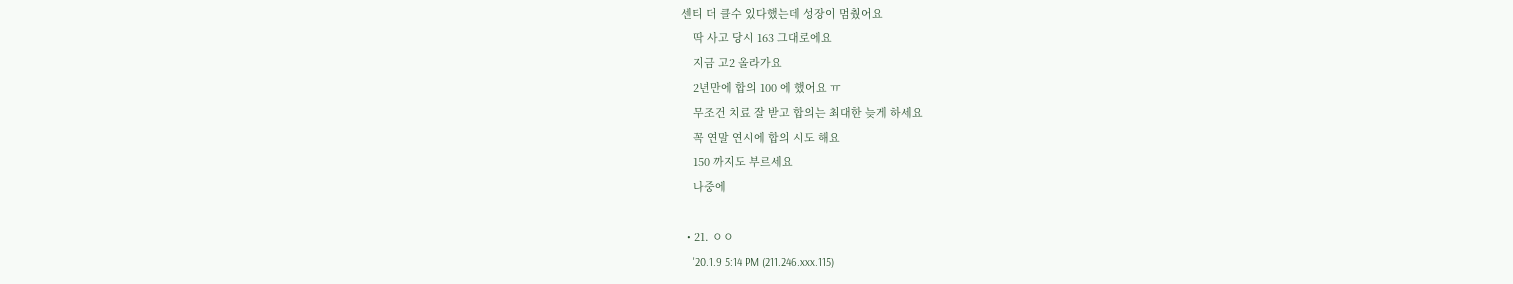센티 더 클수 있다했는데 성장이 멈췄어요
    딱 사고 당시 163 그대로에요
    지금 고2 올라가요
    2년만에 합의 100 에 했어요 ㅠ
    무조건 치료 잘 받고 합의는 최대한 늦게 하세요
    꼭 연말 연시에 합의 시도 해요
    150 까지도 부르세요
    나중에

  • 21. ㅇㅇ
    '20.1.9 5:14 PM (211.246.xxx.115)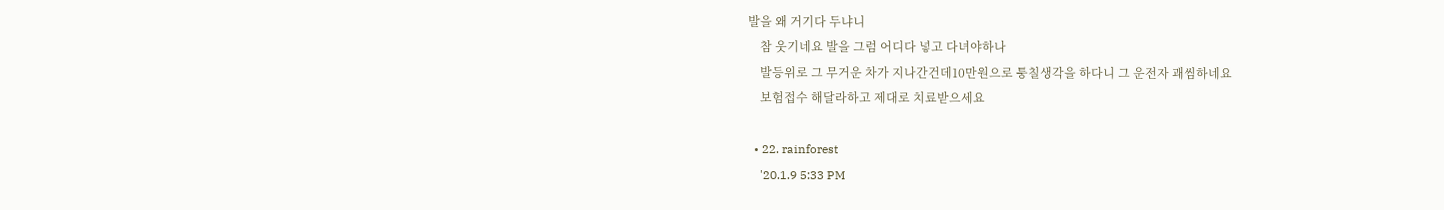발을 왜 거기다 두냐니
    참 웃기네요 발을 그럼 어디다 넣고 다녀야하나
    발등위로 그 무거운 차가 지나간건데10만원으로 퉁칠생각을 하다니 그 운전자 괘씸하네요
    보험접수 해달라하고 제대로 치료받으세요

  • 22. rainforest
    '20.1.9 5:33 PM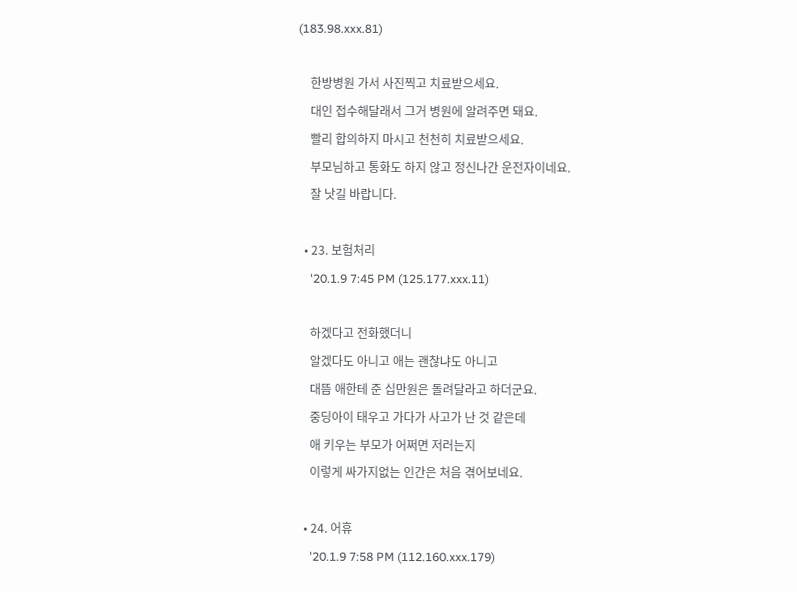(183.98.xxx.81)

    한방병원 가서 사진찍고 치료받으세요.
    대인 접수해달래서 그거 병원에 알려주면 돼요.
    빨리 합의하지 마시고 천천히 치료받으세요.
    부모님하고 통화도 하지 않고 정신나간 운전자이네요.
    잘 낫길 바랍니다.

  • 23. 보험처리
    '20.1.9 7:45 PM (125.177.xxx.11)

    하겠다고 전화했더니
    알겠다도 아니고 애는 괜찮냐도 아니고
    대뜸 애한테 준 십만원은 돌려달라고 하더군요.
    중딩아이 태우고 가다가 사고가 난 것 같은데
    애 키우는 부모가 어쩌면 저러는지
    이렇게 싸가지없는 인간은 처음 겪어보네요.

  • 24. 어휴
    '20.1.9 7:58 PM (112.160.xxx.179)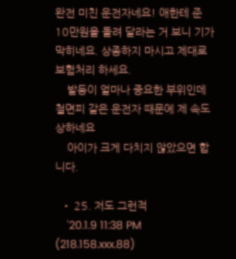완전 미친 운전자네요! 애한테 준 10만원을 돌려 달라는 거 보니 기가 막히네요. 상종하지 마시고 제대로 보험처리 하세요.
    발등이 얼마나 중요한 부위인데 철면피 같은 운전자 때문에 제 속도 상하네요
    아이가 크게 다치지 않았으면 합니다.

  • 25. 저도 그런적
    '20.1.9 11:38 PM (218.158.xxx.88)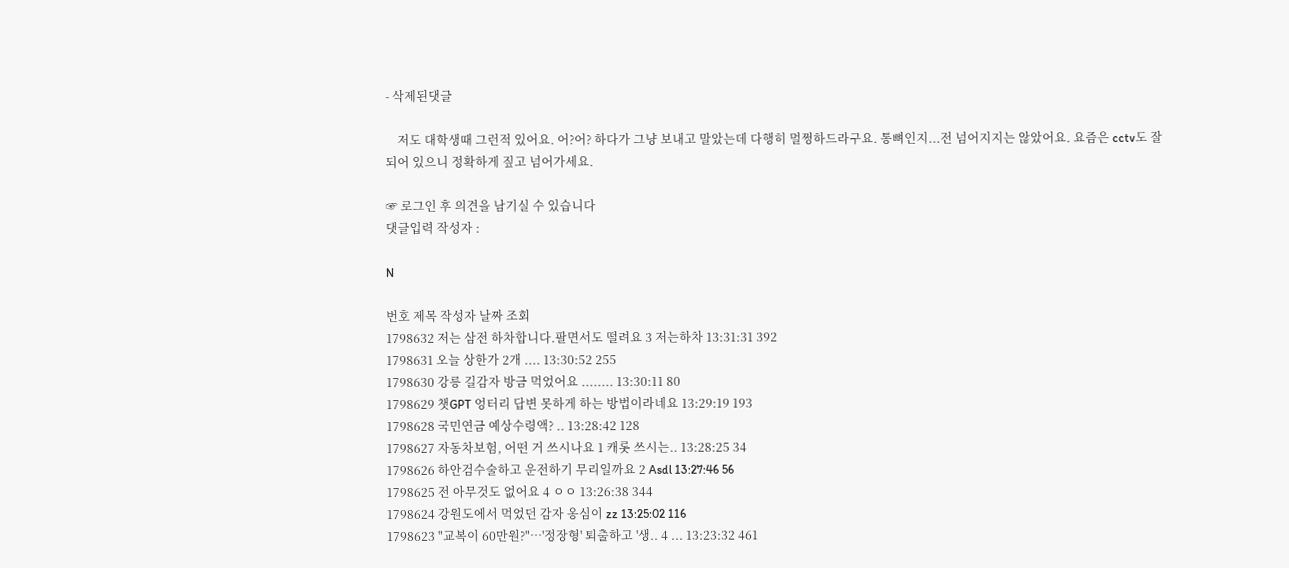- 삭제된댓글

    저도 대학생때 그런적 있어요. 어?어? 하다가 그냥 보내고 말았는데 다행히 멀쩡하드라구요. 통뼈인지...전 넘어지지는 않았어요. 요즘은 cctv도 잘 되어 있으니 정확하게 짚고 넘어가세요.

☞ 로그인 후 의견을 남기실 수 있습니다
댓글입력 작성자 :

N

번호 제목 작성자 날짜 조회
1798632 저는 삼전 하차합니다.팔면서도 떨려요 3 저는하차 13:31:31 392
1798631 오늘 상한가 2개 .... 13:30:52 255
1798630 강릉 길감자 방금 먹었어요 ........ 13:30:11 80
1798629 챗GPT 엉터리 답변 못하게 하는 방법이라네요 13:29:19 193
1798628 국민연금 예상수령액? .. 13:28:42 128
1798627 자동차보험, 어떤 거 쓰시나요 1 캐롯 쓰시는.. 13:28:25 34
1798626 하안검수술하고 운전하기 무리일까요 2 Asdl 13:27:46 56
1798625 전 아무것도 없어요 4 ㅇㅇ 13:26:38 344
1798624 강원도에서 먹었던 감자 옹심이 zz 13:25:02 116
1798623 "교복이 60만원?"…'정장형' 퇴출하고 '생.. 4 ... 13:23:32 461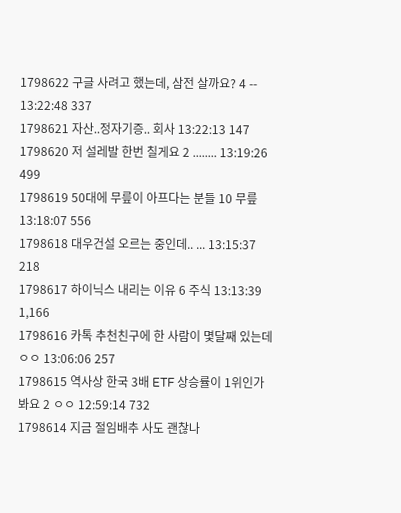1798622 구글 사려고 했는데, 삼전 살까요? 4 -- 13:22:48 337
1798621 자산..정자기증.. 회사 13:22:13 147
1798620 저 설레발 한번 칠게요 2 ........ 13:19:26 499
1798619 50대에 무릎이 아프다는 분들 10 무릎 13:18:07 556
1798618 대우건설 오르는 중인데.. ... 13:15:37 218
1798617 하이닉스 내리는 이유 6 주식 13:13:39 1,166
1798616 카톡 추천친구에 한 사람이 몇달째 있는데 ㅇㅇ 13:06:06 257
1798615 역사상 한국 3배 ETF 상승률이 1위인가봐요 2 ㅇㅇ 12:59:14 732
1798614 지금 절임배추 사도 괜찮나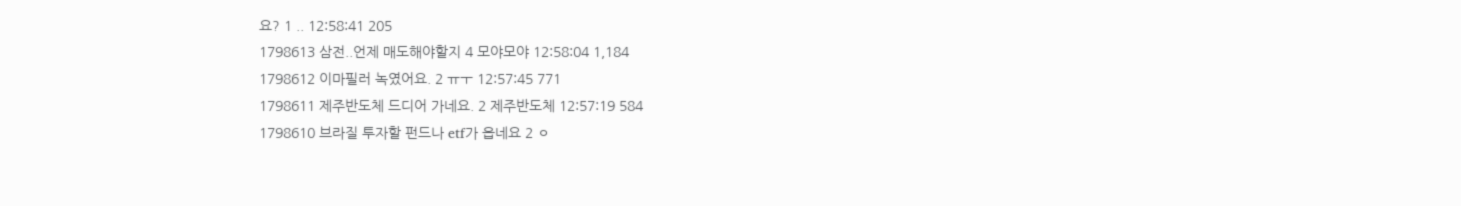요? 1 .. 12:58:41 205
1798613 삼전..언제 매도해야할지 4 모야모야 12:58:04 1,184
1798612 이마필러 녹였어요. 2 ㅠㅜ 12:57:45 771
1798611 제주반도체 드디어 가네요. 2 제주반도체 12:57:19 584
1798610 브라질 투자할 펀드나 etf가 읍네요 2 ㅇ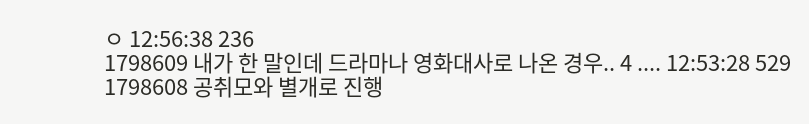ㅇ 12:56:38 236
1798609 내가 한 말인데 드라마나 영화대사로 나온 경우.. 4 .... 12:53:28 529
1798608 공취모와 별개로 진행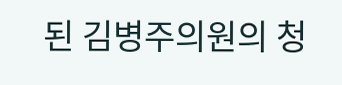된 김병주의원의 청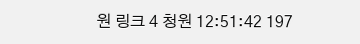원 링크 4 청원 12:51:42 197